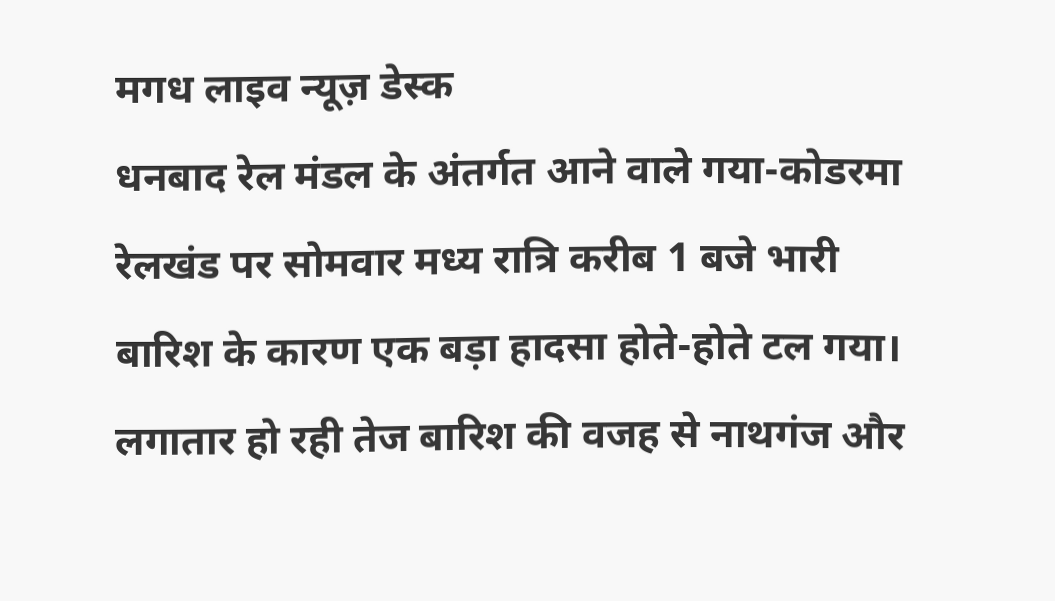मगध लाइव न्यूज़ डेस्क
धनबाद रेल मंडल के अंतर्गत आने वाले गया-कोडरमा रेलखंड पर सोमवार मध्य रात्रि करीब 1 बजे भारी बारिश के कारण एक बड़ा हादसा होते-होते टल गया। लगातार हो रही तेज बारिश की वजह से नाथगंज और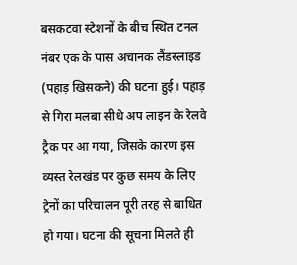बसकटवा स्टेशनों के बीच स्थित टनल नंबर एक के पास अचानक लैंडस्लाइड (पहाड़ खिसकने) की घटना हुई। पहाड़ से गिरा मलबा सीधे अप लाइन के रेलवे ट्रैक पर आ गया, जिसके कारण इस व्यस्त रेलखंड पर कुछ समय के लिए ट्रेनों का परिचालन पूरी तरह से बाधित हो गया। घटना की सूचना मिलते ही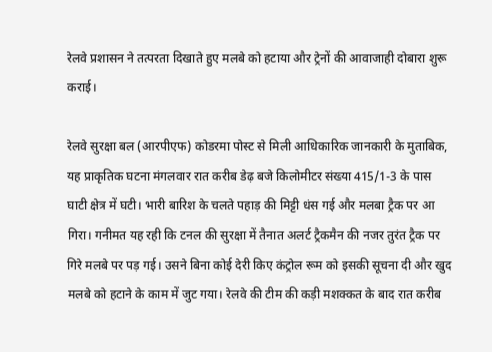रेलवे प्रशासन ने तत्परता दिखाते हुए मलबे को हटाया और ट्रेनों की आवाजाही दोबारा शुरू कराई।

रेलवे सुरक्षा बल (आरपीएफ) कोडरमा पोस्ट से मिली आधिकारिक जानकारी के मुताबिक, यह प्राकृतिक घटना मंगलवार रात करीब डेढ़ बजे किलोमीटर संख्या 415/1-3 के पास घाटी क्षेत्र में घटी। भारी बारिश के चलते पहाड़ की मिट्टी धंस गई और मलबा ट्रैक पर आ गिरा। गनीमत यह रही कि टनल की सुरक्षा में तैनात अलर्ट ट्रैकमैन की नजर तुरंत ट्रैक पर गिरे मलबे पर पड़ गई। उसने बिना कोई देरी किए कंट्रोल रूम को इसकी सूचना दी और खुद मलबे को हटाने के काम में जुट गया। रेलवे की टीम की कड़ी मशक्कत के बाद रात करीब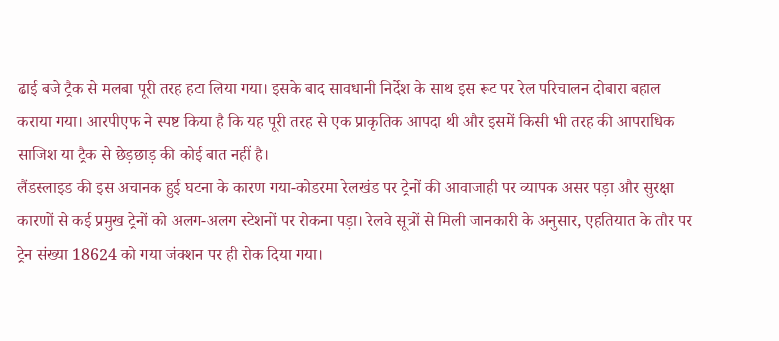ढाई बजे ट्रैक से मलबा पूरी तरह हटा लिया गया। इसके बाद सावधानी निर्देश के साथ इस रूट पर रेल परिचालन दोबारा बहाल कराया गया। आरपीएफ ने स्पष्ट किया है कि यह पूरी तरह से एक प्राकृतिक आपदा थी और इसमें किसी भी तरह की आपराधिक साजिश या ट्रैक से छेड़छाड़ की कोई बात नहीं है।
लैंडस्लाइड की इस अचानक हुई घटना के कारण गया-कोडरमा रेलखंड पर ट्रेनों की आवाजाही पर व्यापक असर पड़ा और सुरक्षा कारणों से कई प्रमुख ट्रेनों को अलग-अलग स्टेशनों पर रोकना पड़ा। रेलवे सूत्रों से मिली जानकारी के अनुसार, एहतियात के तौर पर ट्रेन संख्या 18624 को गया जंक्शन पर ही रोक दिया गया।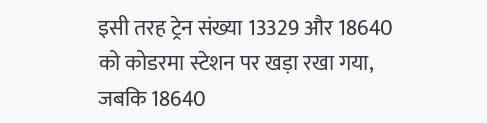इसी तरह ट्रेन संख्या 13329 और 18640 को कोडरमा स्टेशन पर खड़ा रखा गया, जबकि 18640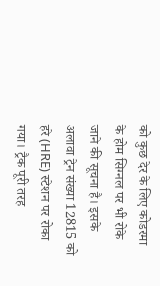को कुछ देर के लिए कोडरमा के होम सिग्नल पर भी रोके जाने की सूचना है। इसके अलावा ट्रेन संख्या 12815 को हरे (HRE) स्टेशन पर रोका गया। ट्रैक पूरी तरह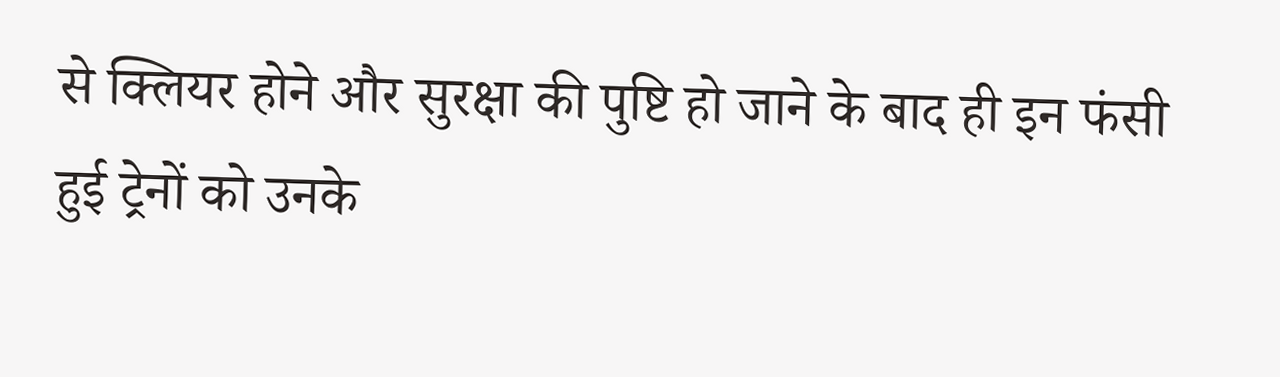से क्लियर होने और सुरक्षा की पुष्टि हो जाने के बाद ही इन फंसी हुई ट्रेनों को उनके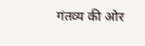गंतव्य की ओर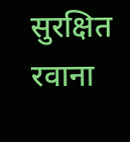सुरक्षित रवाना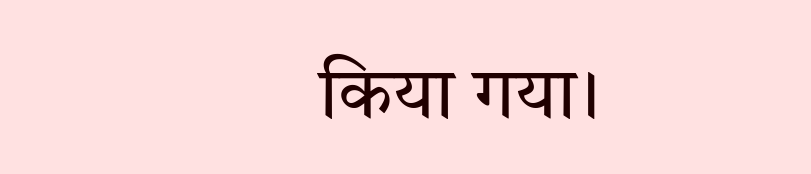किया गया।